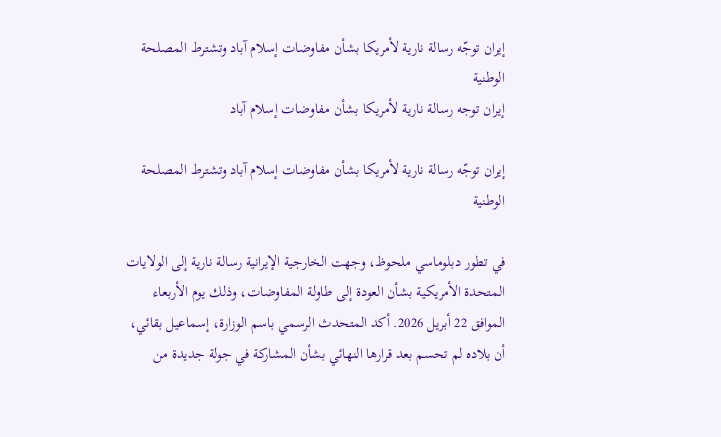إيران توجّه رسالة نارية لأمريكا بشأن مفاوضات إسلام آباد وتشترط المصلحة الوطنية
إيران توجه رسالة نارية لأمريكا بشأن مفاوضات إسلام آباد

إيران توجّه رسالة نارية لأمريكا بشأن مفاوضات إسلام آباد وتشترط المصلحة الوطنية

في تطور دبلوماسي ملحوظ، وجهت الخارجية الإيرانية رسالة نارية إلى الولايات المتحدة الأمريكية بشأن العودة إلى طاولة المفاوضات، وذلك يوم الأربعاء الموافق 22 أبريل 2026. أكد المتحدث الرسمي باسم الوزارة، إسماعيل بقائي، أن بلاده لم تحسم بعد قرارها النهائي بشأن المشاركة في جولة جديدة من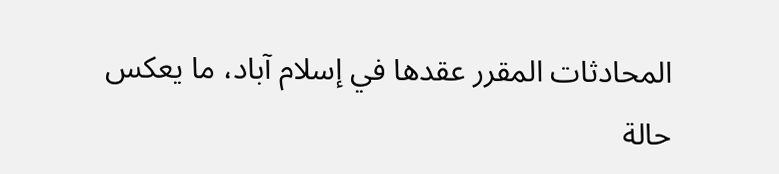المحادثات المقرر عقدها في إسلام آباد، ما يعكس حالة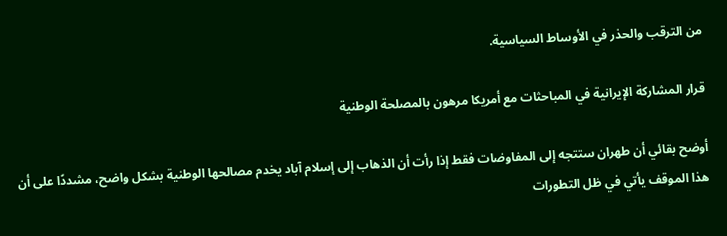من الترقب والحذر في الأوساط السياسية.

قرار المشاركة الإيرانية في المباحثات مع أمريكا مرهون بالمصلحة الوطنية

أوضح بقائي أن طهران ستتجه إلى المفاوضات فقط إذا رأت أن الذهاب إلى إسلام آباد يخدم مصالحها الوطنية بشكل واضح، مشددًا على أن هذا الموقف يأتي في ظل التطورات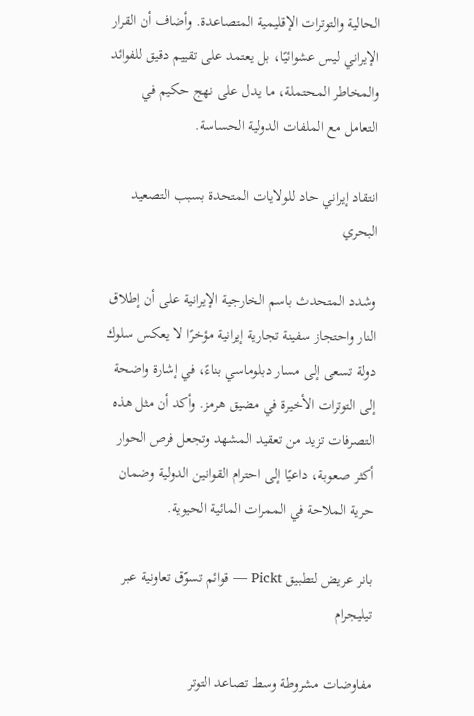الحالية والتوترات الإقليمية المتصاعدة. وأضاف أن القرار الإيراني ليس عشوائيًا، بل يعتمد على تقييم دقيق للفوائد والمخاطر المحتملة، ما يدل على نهج حكيم في التعامل مع الملفات الدولية الحساسة.

انتقاد إيراني حاد للولايات المتحدة بسبب التصعيد البحري

وشدد المتحدث باسم الخارجية الإيرانية على أن إطلاق النار واحتجاز سفينة تجارية إيرانية مؤخرًا لا يعكس سلوك دولة تسعى إلى مسار دبلوماسي بناءً، في إشارة واضحة إلى التوترات الأخيرة في مضيق هرمز. وأكد أن مثل هذه التصرفات تزيد من تعقيد المشهد وتجعل فرص الحوار أكثر صعوبة، داعيًا إلى احترام القوانين الدولية وضمان حرية الملاحة في الممرات المائية الحيوية.

بانر عريض لتطبيق Pickt — قوائم تسوّق تعاونية عبر تيليجرام

مفاوضات مشروطة وسط تصاعد التوتر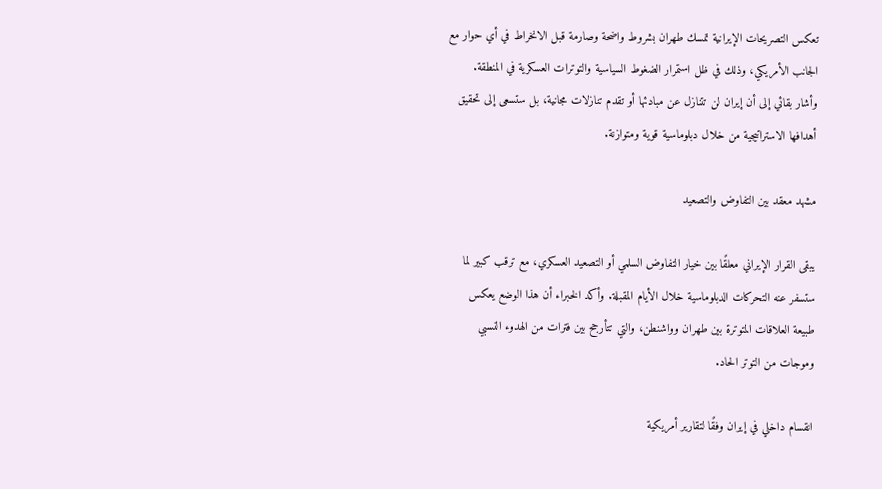تعكس التصريحات الإيرانية تمسك طهران بشروط واضحة وصارمة قبل الانخراط في أي حوار مع الجانب الأمريكي، وذلك في ظل استمرار الضغوط السياسية والتوترات العسكرية في المنطقة. وأشار بقائي إلى أن إيران لن تتنازل عن مبادئها أو تقدم تنازلات مجانية، بل ستسعى إلى تحقيق أهدافها الاستراتيجية من خلال دبلوماسية قوية ومتوازنة.

مشهد معقد بين التفاوض والتصعيد

يبقى القرار الإيراني معلقًا بين خيار التفاوض السلمي أو التصعيد العسكري، مع ترقب كبير لما ستسفر عنه التحركات الدبلوماسية خلال الأيام المقبلة. وأكد الخبراء أن هذا الوضع يعكس طبيعة العلاقات المتوترة بين طهران وواشنطن، والتي تتأرجح بين فترات من الهدوء النسبي وموجات من التوتر الحاد.

انقسام داخلي في إيران وفقًا لتقارير أمريكية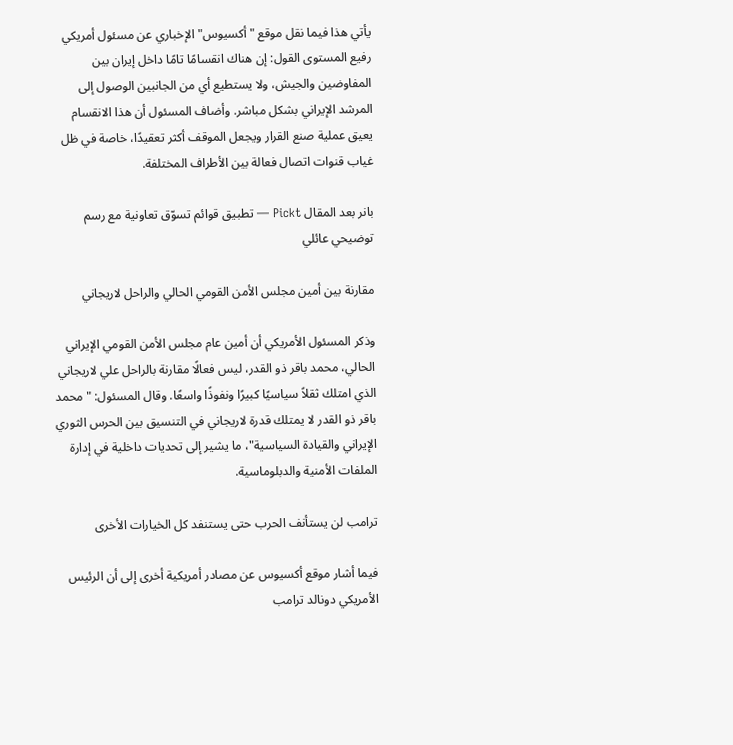يأتي هذا فيما نقل موقع "أكسيوس" الإخباري عن مسئول أمريكي رفيع المستوى القول: إن هناك انقسامًا تامًا داخل إيران بين المفاوضين والجيش، ولا يستطيع أي من الجانبين الوصول إلى المرشد الإيراني بشكل مباشر. وأضاف المسئول أن هذا الانقسام يعيق عملية صنع القرار ويجعل الموقف أكثر تعقيدًا، خاصة في ظل غياب قنوات اتصال فعالة بين الأطراف المختلفة.

بانر بعد المقال Pickt — تطبيق قوائم تسوّق تعاونية مع رسم توضيحي عائلي

مقارنة بين أمين مجلس الأمن القومي الحالي والراحل لاريجاني

وذكر المسئول الأمريكي أن أمين عام مجلس الأمن القومي الإيراني الحالي، محمد باقر ذو القدر، ليس فعالًا مقارنة بالراحل علي لاريجاني الذي امتلك ثقلاً سياسيًا كبيرًا ونفوذًا واسعًا. وقال المسئول: "محمد باقر ذو القدر لا يمتلك قدرة لاريجاني في التنسيق بين الحرس الثوري الإيراني والقيادة السياسية"، ما يشير إلى تحديات داخلية في إدارة الملفات الأمنية والدبلوماسية.

ترامب لن يستأنف الحرب حتى يستنفد كل الخيارات الأخرى

فيما أشار موقع أكسيوس عن مصادر أمريكية أخرى إلى أن الرئيس الأمريكي دونالد ترامب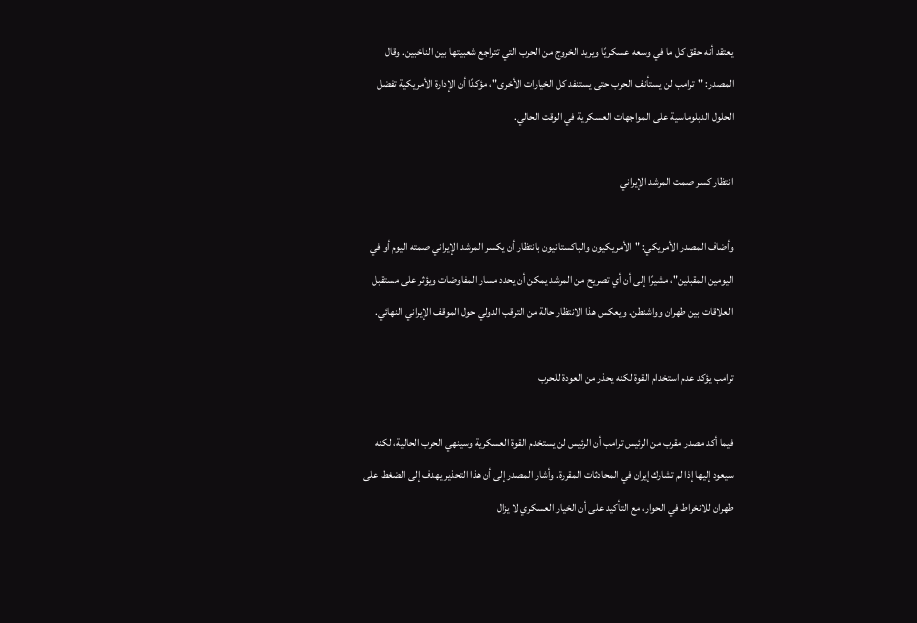يعتقد أنه حقق كل ما في وسعه عسكريًا ويريد الخروج من الحرب التي تتراجع شعبيتها بين الناخبين. وقال المصدر: "ترامب لن يستأنف الحرب حتى يستنفد كل الخيارات الأخرى"، مؤكدًا أن الإدارة الأمريكية تفضل الحلول الدبلوماسية على المواجهات العسكرية في الوقت الحالي.

انتظار كسر صمت المرشد الإيراني

وأضاف المصدر الأمريكي: "الأمريكيون والباكستانيون بانتظار أن يكسر المرشد الإيراني صمته اليوم أو في اليومين المقبلين"، مشيرًا إلى أن أي تصريح من المرشد يمكن أن يحدد مسار المفاوضات ويؤثر على مستقبل العلاقات بين طهران وواشنطن. ويعكس هذا الانتظار حالة من الترقب الدولي حول الموقف الإيراني النهائي.

ترامب يؤكد عدم استخدام القوة لكنه يحذر من العودة للحرب

فيما أكد مصدر مقرب من الرئيس ترامب أن الرئيس لن يستخدم القوة العسكرية وسينهي الحرب الحالية، لكنه سيعود إليها إذا لم تشارك إيران في المحادثات المقررة. وأشار المصدر إلى أن هذا التحذير يهدف إلى الضغط على طهران للانخراط في الحوار، مع التأكيد على أن الخيار العسكري لا يزال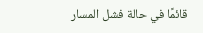قائمًا في حالة فشل المسار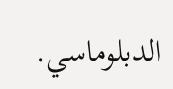الدبلوماسي.